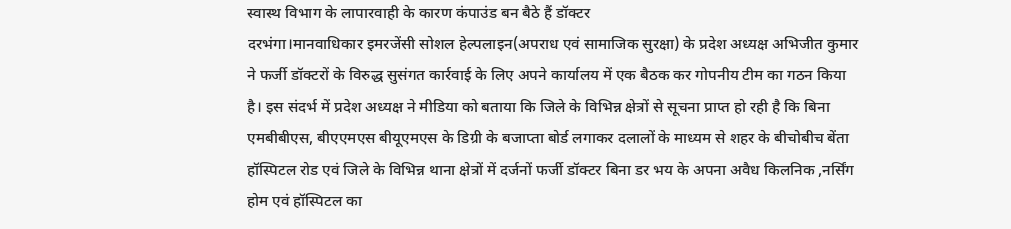स्वास्थ विभाग के लापारवाही के कारण कंपाउंड बन बैठे हैं डॉक्टर
दरभंगा।मानवाधिकार इमरजेंसी सोशल हेल्पलाइन(अपराध एवं सामाजिक सुरक्षा) के प्रदेश अध्यक्ष अभिजीत कुमार ने फर्जी डॉक्टरों के विरुद्ध सुसंगत कार्रवाई के लिए अपने कार्यालय में एक बैठक कर गोपनीय टीम का गठन किया है। इस संदर्भ में प्रदेश अध्यक्ष ने मीडिया को बताया कि जिले के विभिन्न क्षेत्रों से सूचना प्राप्त हो रही है कि बिना एमबीबीएस, बीएएमएस बीयूएमएस के डिग्री के बजाप्ता बोर्ड लगाकर दलालों के माध्यम से शहर के बीचोबीच बेंता हॉस्पिटल रोड एवं जिले के विभिन्न थाना क्षेत्रों में दर्जनों फर्जी डॉक्टर बिना डर भय के अपना अवैध किलनिक ,नर्सिंग होम एवं हॉस्पिटल का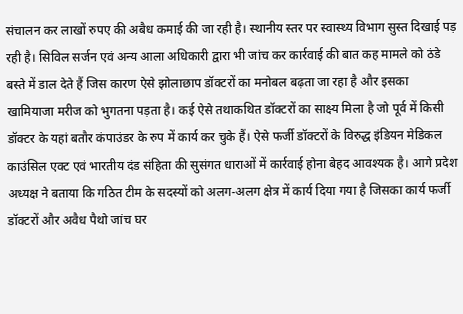संचालन कर लाखों रुपए की अबैध कमाई की जा रही है। स्थानीय स्तर पर स्वास्थ्य विभाग सुस्त दिखाई पड़ रही है। सिविल सर्जन एवं अन्य आला अधिकारी द्वारा भी जांच कर कार्रवाई की बात कह मामले को ठंडे बस्ते में डाल देते हैं जिस कारण ऐसे झोलाछाप डॉक्टरों का मनोबल बढ़ता जा रहा है और इसका खामियाजा मरीज को भुगतना पड़ता है। कई ऐसे तथाकथित डॉक्टरों का साक्ष्य मिला है जो पूर्व में किसी डॉक्टर के यहां बतौर कंपाउंडर के रुप में कार्य कर चुके हैं। ऐसे फर्जी डॉक्टरों के विरुद्ध इंडियन मेडिकल काउंसिल एक्ट एवं भारतीय दंड संहिता की सुसंगत धाराओं में कार्रवाई होना बेहद आवश्यक है। आगे प्रदेश अध्यक्ष ने बताया कि गठित टीम के सदस्यों को अलग-अलग क्षेत्र में कार्य दिया गया है जिसका कार्य फर्जी डॉक्टरों और अवैध पैथो जांच घर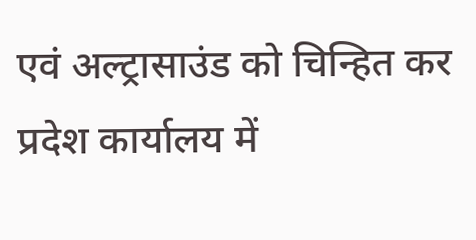एवं अल्ट्रासाउंड को चिन्हित कर प्रदेश कार्यालय में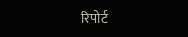रिपोर्ट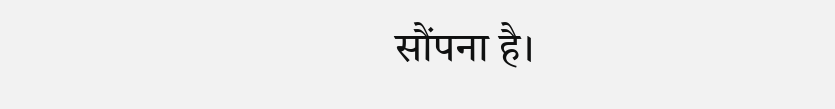सौंपना है।